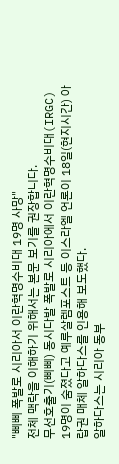"삐삐 폭발로 시리아서 이란혁명수비대 19명 사망"
전체 맥락을 이해하기 위해서는 본문 보기를 권장합니다.
무선호출기(삐삐) 동시다발 폭발로 시리아에서 이란혁명수비대(IRGC) 19명이 숨졌다고 예루살렘포스트 등 이스라엘 언론이 18일(현지시간) 아랍권 매체 알하다스를 인용해 보도했다.
알하다스는 시리아 동부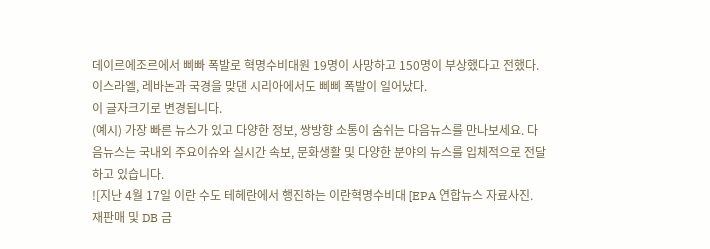데이르에조르에서 삐빠 폭발로 혁명수비대원 19명이 사망하고 150명이 부상했다고 전했다.
이스라엘, 레바논과 국경을 맞댄 시리아에서도 삐삐 폭발이 일어났다.
이 글자크기로 변경됩니다.
(예시) 가장 빠른 뉴스가 있고 다양한 정보, 쌍방향 소통이 숨쉬는 다음뉴스를 만나보세요. 다음뉴스는 국내외 주요이슈와 실시간 속보, 문화생활 및 다양한 분야의 뉴스를 입체적으로 전달하고 있습니다.
![지난 4월 17일 이란 수도 테헤란에서 행진하는 이란혁명수비대 [EPA 연합뉴스 자료사진. 재판매 및 DB 금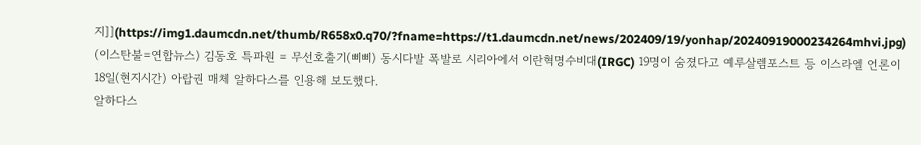지]](https://img1.daumcdn.net/thumb/R658x0.q70/?fname=https://t1.daumcdn.net/news/202409/19/yonhap/20240919000234264mhvi.jpg)
(이스탄불=연합뉴스) 김동호 특파원 = 무선호출기(삐삐) 동시다발 폭발로 시리아에서 이란혁명수비대(IRGC) 19명이 숨졌다고 예루살렘포스트 등 이스라엘 언론이 18일(현지시간) 아랍권 매체 알하다스를 인용해 보도했다.
알하다스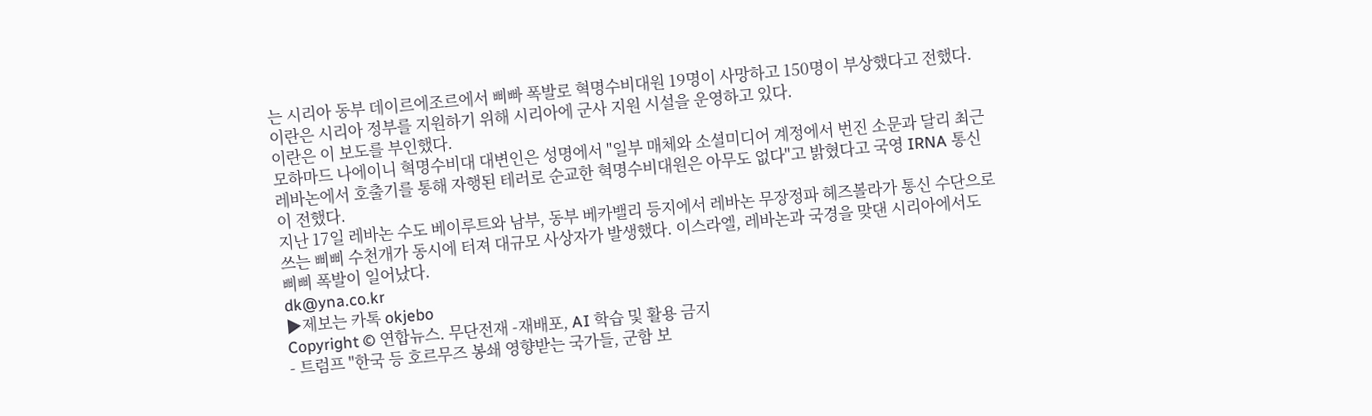는 시리아 동부 데이르에조르에서 삐빠 폭발로 혁명수비대원 19명이 사망하고 150명이 부상했다고 전했다. 이란은 시리아 정부를 지원하기 위해 시리아에 군사 지원 시설을 운영하고 있다.
이란은 이 보도를 부인했다.
모하마드 나에이니 혁명수비대 대변인은 성명에서 "일부 매체와 소셜미디어 계정에서 번진 소문과 달리 최근 레바논에서 호출기를 통해 자행된 테러로 순교한 혁명수비대원은 아무도 없다"고 밝혔다고 국영 IRNA 통신이 전했다.
지난 17일 레바논 수도 베이루트와 남부, 동부 베카밸리 등지에서 레바논 무장정파 헤즈볼라가 통신 수단으로 쓰는 삐삐 수천개가 동시에 터져 대규모 사상자가 발생했다. 이스라엘, 레바논과 국경을 맞댄 시리아에서도 삐삐 폭발이 일어났다.
dk@yna.co.kr
▶제보는 카톡 okjebo
Copyright © 연합뉴스. 무단전재 -재배포, AI 학습 및 활용 금지
- 트럼프 "한국 등 호르무즈 봉쇄 영향받는 국가들, 군함 보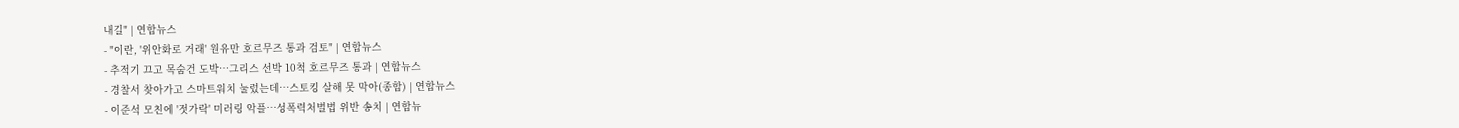내길" | 연합뉴스
- "이란, '위안화로 거래' 원유만 호르무즈 통과 검토" | 연합뉴스
- 추적기 끄고 목숨건 도박…그리스 선박 10척 호르무즈 통과 | 연합뉴스
- 경찰서 찾아가고 스마트워치 눌렀는데…스토킹 살해 못 막아(종합) | 연합뉴스
- 이준석 모친에 '젓가락' 미러링 악플…성폭력처벌법 위반 송치 | 연합뉴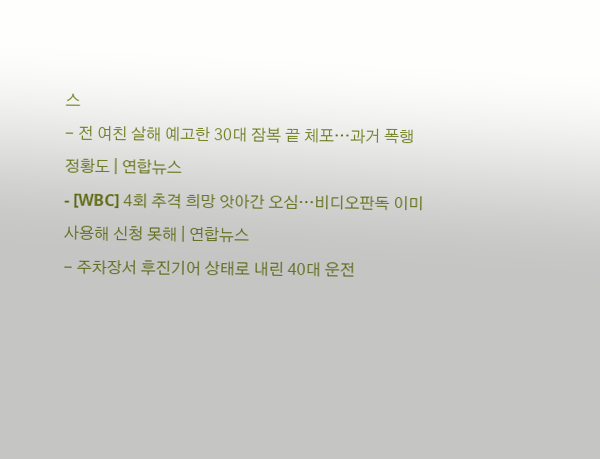스
- 전 여친 살해 예고한 30대 잠복 끝 체포…과거 폭행 정황도 | 연합뉴스
- [WBC] 4회 추격 희망 앗아간 오심…비디오판독 이미 사용해 신청 못해 | 연합뉴스
- 주차장서 후진기어 상태로 내린 40대 운전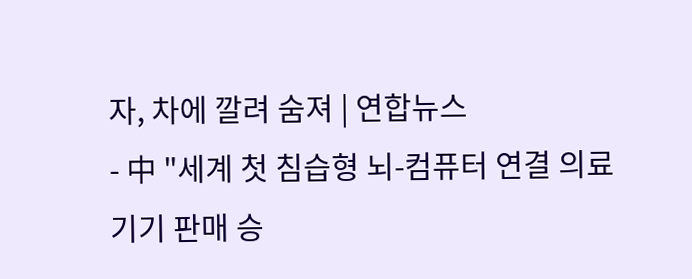자, 차에 깔려 숨져 | 연합뉴스
- 中 "세계 첫 침습형 뇌-컴퓨터 연결 의료기기 판매 승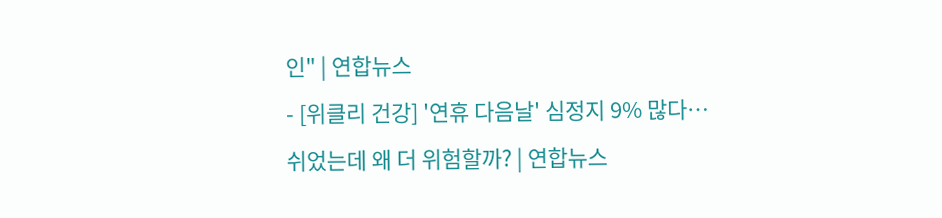인" | 연합뉴스
- [위클리 건강] '연휴 다음날' 심정지 9% 많다…쉬었는데 왜 더 위험할까? | 연합뉴스